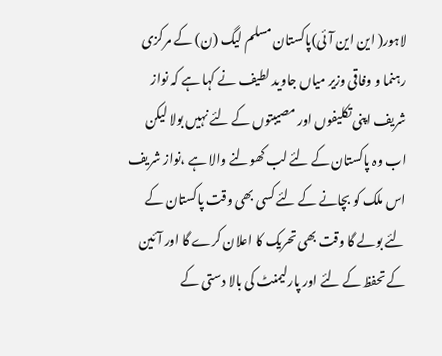لاہور( این این آئی)پاکستان مسلم لیگ (ن) کے مرکزی رہنما و وفاقی وزیر میاں جاوید لطیف نے کہا ہے کہ نواز شریف اپنی تکلیفوں اور مصیبتوں کے لئے نہیں بولا لیکن اب وہ پاکستان کے لئے لب کھولنے والا ہے ،نواز شریف اس ملک کو بچانے کے لئے کسی بھی وقت پاکستان کے لئے بولے گا وقت بھی تحریک کا اعلان کرے گا اور آئین کے تحفظ کے لئے اور پارلیمنٹ کی بالا دستی کے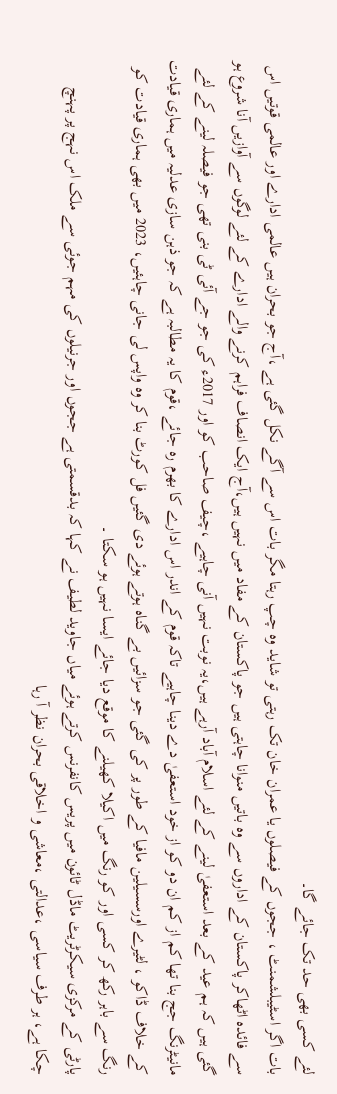لئے کسی بھی حد تک جائے گا۔
بات اگر اسٹیبلشمنٹ ، ججوں کے فیصلوں یا عمران خان تک رہتی تو شاید وہ چپ رہتا مگر بات اس سے آگے نکل گئی ہے ،آج جو بحران ہیں عالمی ادارے اور عالمی قوتیں اس سے فائدہ اٹھاکر پاکستان کے اداروں سے وہ باتیں منوانا چاہتی ہیں جو پاکستان کے مفاد میں نہیں ہیں،آج ایک انصاف فراہم کرنے والے ادارے کے لئے لوگوں سے آوازیں آنا شروع ہو گئی ہیں کہ ہم عید کے بعد استعفیٰ لینے کے لئے اسلام آباد آرہے ہیں،یہ نوبت نہیں آنی چاہیے ،چیف صاحب کو اور 2017ء کی جو جے آئی ٹی بنی تھی جو فیصلہ لینے کے لئے مانیٹرنگ جج بنا تھا کم از کم ان دو کو از خود استعفیٰ دے دینا چاہیے تاکہ قوم کے اندر اس ادارے کا بھرم رہ جائے ،قوم کا یہ مطالبہ ہے کہ جو ذہن سازی عدلیہ میں ہماری قیادت کے خلاف ڈاکو ، لٹیرے اورسسیلین مافیا کے طور پر کی گئی جو سزائیں بے گناہ ہوتے ہوئے دی گئیں فل کورٹ بنا کر وہ واپس لی جانی چاہئیں، 2023 میں بھی ہماری قیادت کو رنگ سے باہر رکھ کر کسی اور کو رنگ میں اکیلا کھیلنے کا موقع دیا جائے ایسا نہیں ہو سکتا ۔
پارٹی کے مرکزی سیکرٹریٹ ماڈل ٹائون میں پریس کانفرنس کرتے ہوئے میاں جاوید لطیف نے کہا کہ بدقسمتی ہے ججوں اور جرنیلوں کی مہم جوئی سے ملک اس نہج پر پہنچ چکا ہے، ہر طرف سیاسی ،عدالتی ،معاشی و اخلاقی بحران نظر آ رہا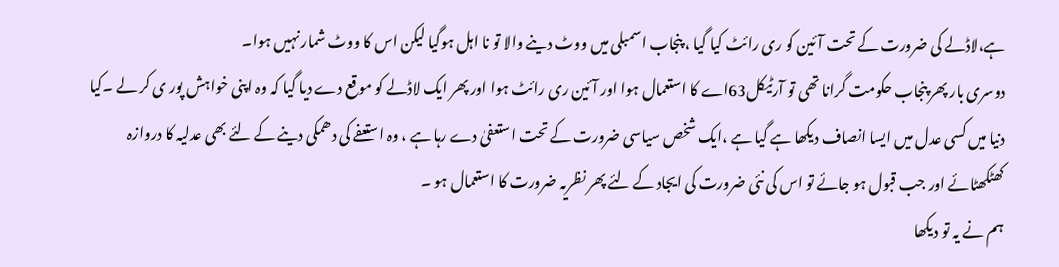ہے،لاڈلے کی ضرورت کے تحت آئین کو ری رائٹ کیا گیا ، پنجاب اسمبلی میں ووٹ دینے والا تو نا اہل ہوگیا لیکن اس کا ووٹ شمار نہیں ہوا۔
دوسری بار پھر پنجاب حکومت گرانا تھی تو آرٹیکل63اے کا استعمال ہوا اور آئین ری رائٹ ہوا اور پھر ایک لاڈلے کو موقع دے دیا گیا کہ وہ اپنی خواہش پور ی کر لے ۔کیا دنیا میں کسی عدل میں ایسا انصاف دیکھا ہے گیا ہے ،ایک شخص سیاسی ضرورت کے تحت استعفیٰ دے رہا ہے ، وہ استعفے کی دھمکی دینے کے لئے بھی عدلیہ کا دروازہ کھٹکھٹائے اور جب قبول ہو جائے تو اس کی نئی ضرورت کی ایجاد کے لئے پھر نظریہ ضرورت کا استعمال ہو ۔
ہم نے یہ تو دیکھا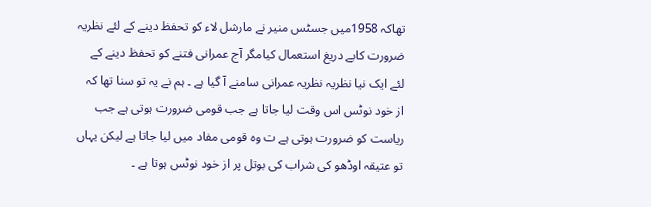تھاکہ 1958میں جسٹس منیر نے مارشل لاء کو تحفظ دینے کے لئے نظریہ ضرورت کابے دریغ استعمال کیامگر آج عمرانی فتنے کو تحفظ دینے کے لئے ایک نیا نظریہ نظریہ عمرانی سامنے آ گیا ہے ۔ ہم نے یہ تو سنا تھا کہ از خود نوٹس اس وقت لیا جاتا ہے جب قومی ضرورت ہوتی ہے جب ریاست کو ضرورت ہوتی ہے ت وہ قومی مفاد میں لیا جاتا ہے لیکن یہاں تو عتیقہ اوڈھو کی شراب کی بوتل پر از خود نوٹس ہوتا ہے ۔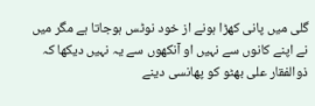گلی میں پانی کھڑا ہونے از خود نوٹس ہوجاتا ہے مگر میں نے اپنے کانوں سے نہیں او آنکھوں سے یہ نہیں دیکھا کہ ذوالفقار علی بھٹو کو پھانسی دینے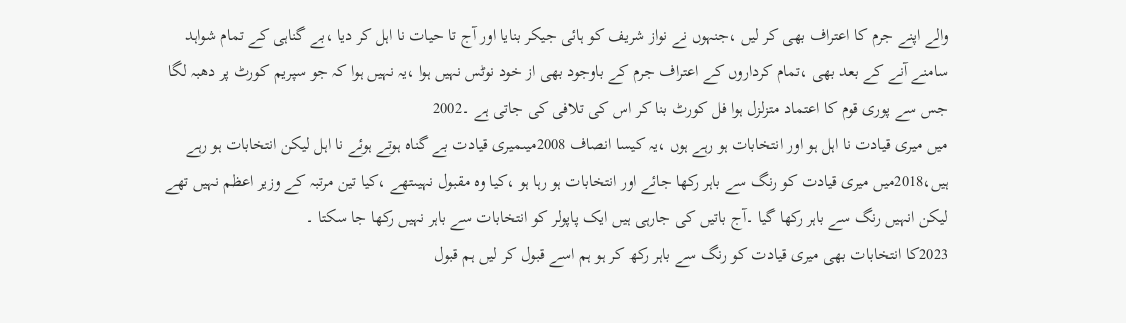والے اپنے جرم کا اعتراف بھی کر لیں ،جنہوں نے نواز شریف کو ہائی جیکر بنایا اور آج تا حیات نا اہل کر دیا ،بے گناہی کے تمام شواہد سامنے آنے کے بعد بھی ،تمام کرداروں کے اعتراف جرم کے باوجود بھی از خود نوٹس نہیں ہوا ،یہ نہیں ہوا کہ جو سپریم کورٹ پر دھبہ لگا جس سے پوری قوم کا اعتماد متزلزل ہوا فل کورٹ بنا کر اس کی تلافی کی جاتی ہے ۔2002
میں میری قیادت نا اہل ہو اور انتخابات ہو رہے ہوں ،یہ کیسا انصاف 2008میںمیری قیادت بے گناہ ہوتے ہوئے نا اہل لیکن انتخابات ہو رہے ہیں،2018میں میری قیادت کو رنگ سے باہر رکھا جائے اور انتخابات ہو رہا ہو ،کیا وہ مقبول نہیںتھے ،کیا تین مرتبہ کے وزیر اعظم نہیں تھے لیکن انہیں رنگ سے باہر رکھا گیا ۔آج باتیں کی جارہی ہیں ایک پاپولر کو انتخابات سے باہر نہیں رکھا جا سکتا ۔
2023کا انتخابات بھی میری قیادت کو رنگ سے باہر رکھ کر ہو ہم اسے قبول کر لیں ہم قبول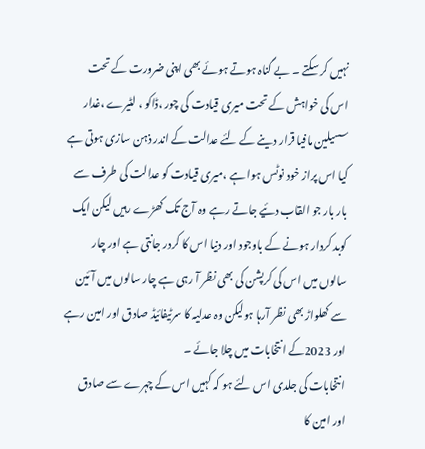نہیں کر سکتے ۔ بے گناہ ہوتے ہوئے بھی اپنی ضرورت کے تحت اس کی خواہش کے تحت میری قیادت کی چور ،ڈاکو ، لٹیرے ،غدار سسیلین مافیا قرار دینے کے لئے عدالت کے اندر ذہن سازی ہوتی ہے کیا اس پراز خود نوٹس ہوا ہے ،میری قیادت کو عدالت کی طرف سے بار بار جو القاب دئیے جاتے رہے وہ آج تک کھڑے رہیں لیکن ایک کوبد کردار ہونے کے باوجود اور دنیا اس کا کردر جانتی ہے اور چار سالوں میں اس کی کرپشن کی بھی نظر آ رہی ہے چار سالوں میں آئین سے کھلواڑ بھی نظر آرہا ہولیکن وہ عدلیہ کا سرٹیفائیڈ صادق اور امین رہے اور 2023کے انتخابات میں چلا جائے ۔
انتخابات کی جلدی اس لئے ہو کہ کہیں اس کے چہرے سے صادق اور امین کا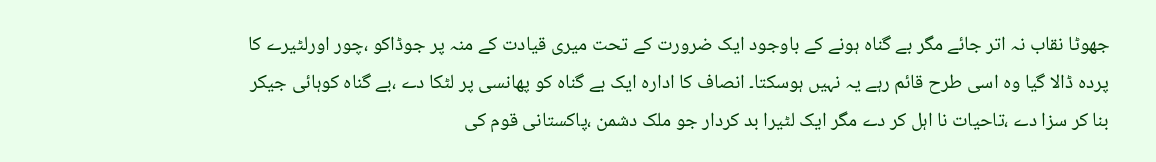جھوٹا نقاب نہ اتر جائے مگر بے گناہ ہونے کے باوجود ایک ضرورت کے تحت میری قیادت کے منہ پر جوڈاکو ،چور اورلٹیرے کا پردہ ڈالا گیا وہ اسی طرح قائم رہے یہ نہیں ہوسکتا۔ انصاف کا ادارہ ایک بے گناہ کو پھانسی پر لٹکا دے ،بے گناہ کوہائی جیکر بنا کر سزا دے ،تاحیات نا اہل کر دے مگر ایک لٹیرا بد کردار جو ملک دشمن ،پاکستانی قوم کی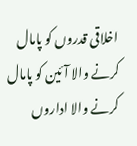اخلاقی قدروں کو پامال کرنے والا آئین کو پامال کرنے والا اداروں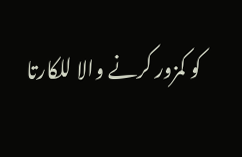کو کمزور کرنے والا للکارتا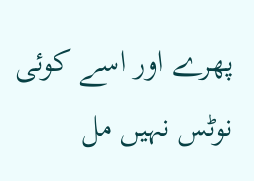پھرے اور اسے کوئی نوٹس نہیں مل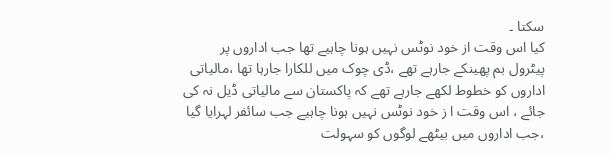سکتا ۔
کیا اس وقت از خود نوٹس نہیں ہونا چاہیے تھا جب اداروں پر پیٹرول بم پھینکے جارہے تھے ،ڈی چوک میں للکارا جارہا تھا ،مالیاتی اداروں کو خطوط لکھے جارہے تھے کہ پاکستان سے مالیاتی ڈیل نہ کی جائے ، اس وقت ا ز خود نوٹس نہیں ہونا چاہیے جب سائفر لہرایا گیا ،جب اداروں میں بیٹھے لوگوں کو سہولت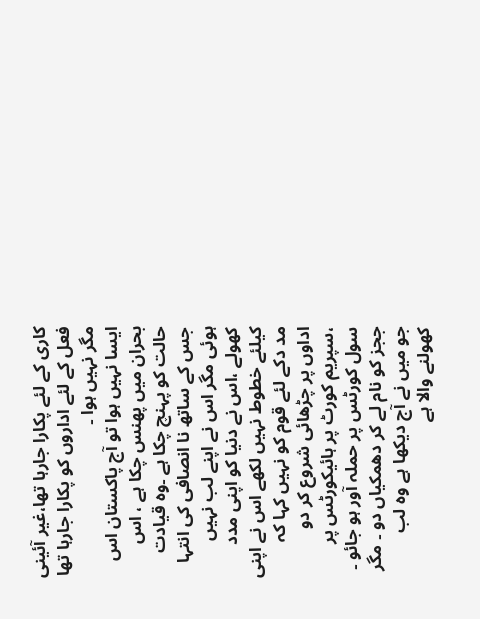کاری کے لئے پکارا جارہا تھا،غیر آئینی فعل کے لئے اداروں کو پکارا جارہا تھا مگر نہیں ہوا ۔
ایسا نہیں ہوا تو آج پاکستان اس بحران میں پھنس چکا ہے ، اس حالت کو پہنچ چکا ہے ۔وہ قیادت جس کے ساتھ نا انصافی کی انتہا ہوئی مگر اس نے اپنے لب نہیں کھولے ،اس نے دنیا کو اپنی مدد کیلئے خطوط نہیں لکھے اس نے اپنی مد دکے لئے قوم کو نہیں کہا کہ اداوں پر چڑھائی شروع کر دو ،سپریم کورٹ پر ہائیکورٹس پر سول کورٹس پر حملہ آور ہو جائو ۔
ججز کو نام لے کر دھمکیاں دو ۔ مگر جو میں نے آج دیکھا ہے وہ لب کھولنے والا ہے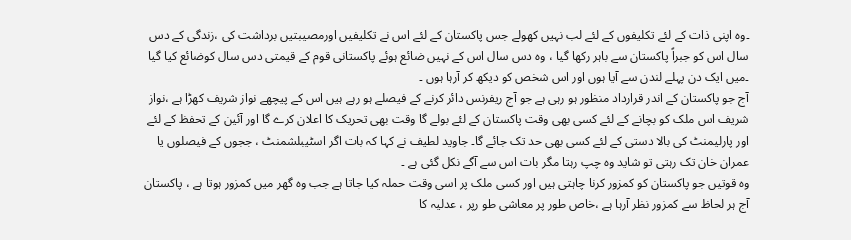۔وہ اپنی ذات کے لئے تکلیفوں کے لئے لب نہیں کھولے جس پاکستان کے لئے اس نے تکلیفیں اورمصیبتیں برداشت کی ،زندگی کے دس سال اس کو جبراً پاکستان سے باہر رکھا گیا ، وہ دس سال اس کے نہیں ضائع ہوئے پاکستانی قوم کے قیمتی دس سال کوضائع کیا گیا ۔میں ایک دن پہلے لندن سے آیا ہوں اور اس شخص کو دیکھ کر آرہا ہوں ۔
آج جو پاکستان کے اندر قرارداد منظور ہو رہی ہے جو آج ریفرنس دائر کرنے کے فیصلے ہو رہے ہیں اس کے پیچھے نواز شریف کھڑا ہے ،نواز شریف اس ملک کو بچانے کے لئے کسی بھی وقت پاکستان کے لئے بولے گا وقت بھی تحریک کا اعلان کرے گا اور آئین کے تحفظ کے لئے اور پارلیمنٹ کی بالا دستی کے لئے کسی بھی حد تک جائے گا۔ جاوید لطیف نے کہا کہ بات اگر اسٹیبلشمنٹ ، ججوں کے فیصلوں یا عمران خان تک رہتی تو شاید وہ چپ رہتا مگر بات اس سے آگے نکل گئی ہے ۔
وہ قوتیں جو پاکستان کو کمزور کرنا چاہتی ہیں اور کسی ملک پر اسی وقت حملہ کیا جاتا ہے جب وہ گھر میں کمزور ہوتا ہے ، پاکستان آج ہر لحاظ سے کمزور نظر آرہا ہے ،خاص طور پر معاشی طو رپر ، عدلیہ کا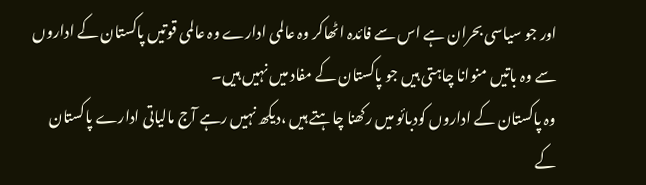اور جو سیاسی بحران ہے اس سے فائدہ اٹھاکر وہ عالمی ادارے وہ عالمی قوتیں پاکستان کے اداروں سے وہ باتیں منوانا چاہتی ہیں جو پاکستان کے مفاد میں نہیں ہیں۔
وہ پاکستان کے اداروں کودبائو میں رکھنا چاہتے ہیں ،دیکھ نہیں رہے آج مالیاتی ادارے پاکستان کے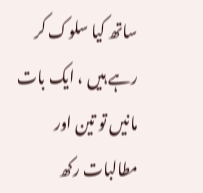ساتھ کیا سلوک کر رہے ہیں ، ایک بات مانیں تو تین اور مطالبات رکھ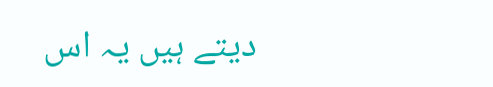دیتے ہیں یہ اس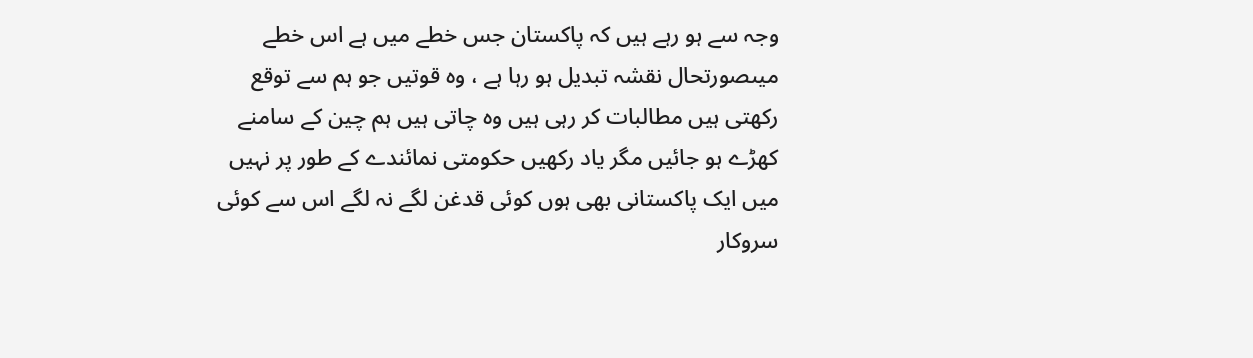وجہ سے ہو رہے ہیں کہ پاکستان جس خطے میں ہے اس خطے میںصورتحال نقشہ تبدیل ہو رہا ہے ، وہ قوتیں جو ہم سے توقع رکھتی ہیں مطالبات کر رہی ہیں وہ چاتی ہیں ہم چین کے سامنے کھڑے ہو جائیں مگر یاد رکھیں حکومتی نمائندے کے طور پر نہیں میں ایک پاکستانی بھی ہوں کوئی قدغن لگے نہ لگے اس سے کوئی سروکار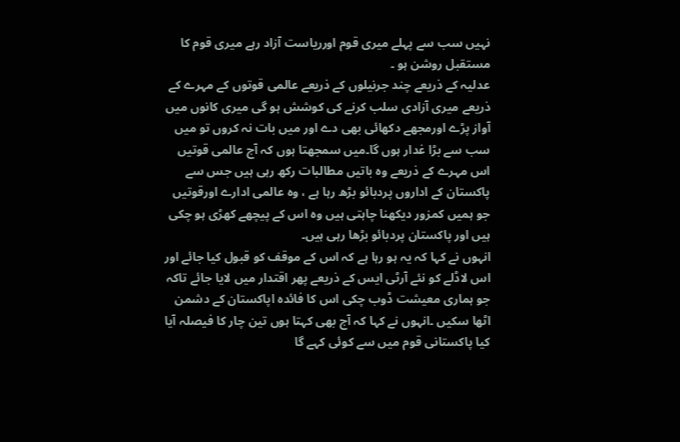نہیں سب سے پہلے میری قوم اورریاست آزاد رہے میری قوم کا مستقبل روشن ہو ۔
عدلیہ کے ذریعے چند جرنیلوں کے ذریعے عالمی قوتوں کے مہرے کے ذریعے میری آزادی سلب کرنے کی کوشش ہو گی میری کانوں میں آواز پڑے اورمجھے دکھائی بھی دے اور میں بات نہ کروں تو میں سب سے بڑا غدار ہوں گا۔میں سمجھتا ہوں کہ آج عالمی قوتیں اس مہرے کے ذریعے وہ باتیں مطالبات رکھ رہی ہیں جس سے پاکستان کے اداروں پردبائو بڑھ رہا ہے ، وہ عالمی ادارے اورقوتیں جو ہمیں کمزور دیکھنا چاہتی ہیں وہ اس کے پیچھے کھڑی ہو چکی ہیں اور پاکستان پردبائو بڑھا رہی ہیں۔
انہوں نے کہا کہ یہ ہو رہا ہے کہ اس کے موقف کو قبول کیا جائے اور اس لاڈلے کو نئے آرٹی ایس کے ذریعے پھر اقتدار میں لایا جائے تاکہ جو ہماری معیشت ڈوب چکی اس کا فائدہ اپاکستان کے دشمن اٹھا سکیں ۔انہوں نے کہا کہ آج بھی کہتا ہوں تین چار کا فیصلہ آیا کیا پاکستانی قوم میں سے کوئی کہے گا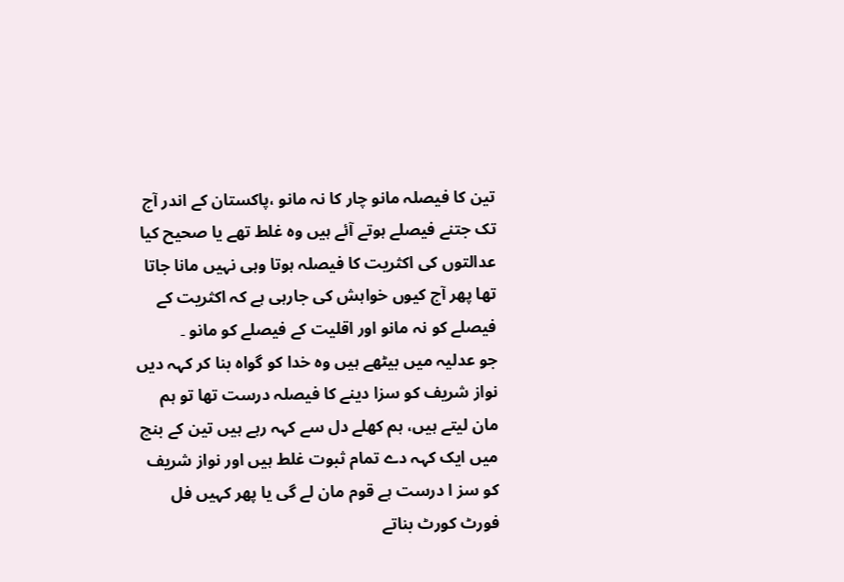تین کا فیصلہ مانو چار کا نہ مانو ،پاکستان کے اندر آج تک جتنے فیصلے ہوتے آئے ہیں وہ غلط تھے یا صحیح کیا عدالتوں کی اکثریت کا فیصلہ ہوتا وہی نہیں مانا جاتا تھا پھر آج کیوں خواہش کی جارہی ہے کہ اکثریت کے فیصلے کو نہ مانو اور اقلیت کے فیصلے کو مانو ۔
جو عدلیہ میں بیٹھے ہیں وہ خدا کو گواہ بنا کر کہہ دیں نواز شریف کو سزا دینے کا فیصلہ درست تھا تو ہم مان لیتے ہیں، ہم کھلے دل سے کہہ رہے ہیں تین کے بنچ میں ایک کہہ دے تمام ثبوت غلط ہیں اور نواز شریف کو سز ا درست ہے قوم مان لے گی یا پھر کہیں فل فورٹ کورٹ بناتے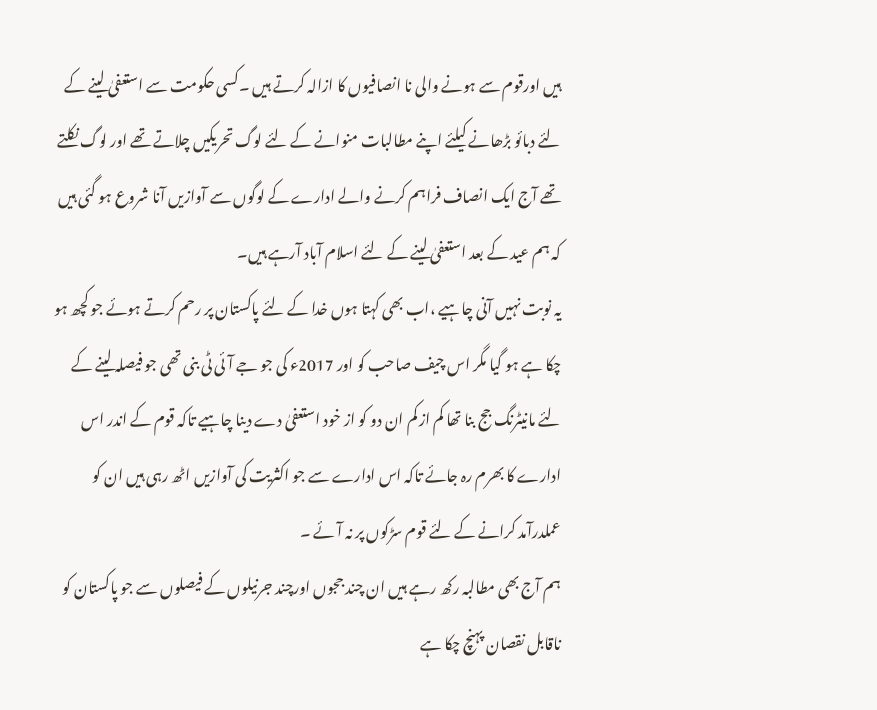ہیں اورقوم سے ہونے والی نا انصافیوں کا ازالہ کرتے ہیں ۔کسی حکومت سے استعفیٰ لینے کے لئے دبائو بڑھانے کیلئے اپنے مطالبات منوانے کے لئے لوگ تحریکیں چلاتے تھے اور لوگ نکلتے تھے آج ایک انصاف فراہم کرنے والے ادارے کے لوگوں سے آوازیں آنا شروع ہو گئی ہیں کہ ہم عید کے بعد استعفیٰ لینے کے لئے اسلام آباد آرہے ہیں۔
یہ نوبت نہیں آنی چاہیے ،اب بھی کہتا ہوں خدا کے لئے پاکستان پر رحم کرتے ہوئے جو کچھ ہو چکا ہے ہو گیا مگر اس چیف صاحب کو اور 2017ء کی جو جے آئی ٹی بنی تھی جو فیصلہ لینے کے لئے مانیٹرنگ جج بنا تھا کم از کم ان دو کو از خود استعفیٰ دے دینا چاہیے تاکہ قوم کے اندر اس ادارے کا بھرم رہ جائے تاکہ اس ادارے سے جو اکثریت کی آوازیں اٹھ رہی ہیں ان کو عملدرآمد کرانے کے لئے قوم سڑکوں پر نہ آئے ۔
ہم آج بھی مطالبہ رکھ رہے ہیں ان چند ججوں اورچند جرنیلوں کے فیصلوں سے جو پاکستان کو ناقابل نقصان پہنچ چکا ہے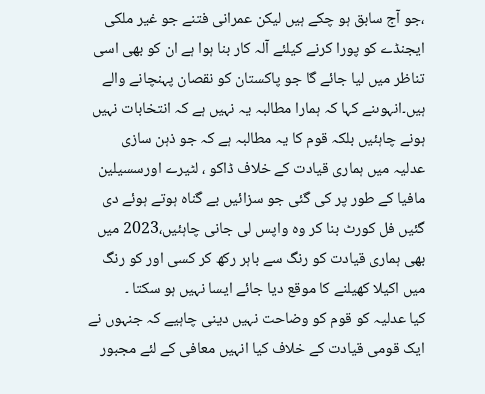،جو آج سابق ہو چکے ہیں لیکن عمرانی فتنے جو غیر ملکی ایجنڈے کو پورا کرنے کیلئے آلہ کار بنا ہوا ہے ان کو بھی اسی تناظر میں لیا جائے گا جو پاکستان کو نقصان پہنچانے والے ہیں۔انہوںنے کہا کہ ہمارا مطالبہ یہ نہیں ہے کہ انتخابات نہیں ہونے چاہئیں بلکہ قوم کا یہ مطالبہ ہے کہ جو ذہن سازی عدلیہ میں ہماری قیادت کے خلاف ڈاکو ، لٹیرے اورسسیلین مافیا کے طور پر کی گئی جو سزائیں بے گناہ ہوتے ہوئے دی گئیں فل کورٹ بنا کر وہ واپس لی جانی چاہئیں،2023 میں بھی ہماری قیادت کو رنگ سے باہر رکھ کر کسی اور کو رنگ میں اکیلا کھیلنے کا موقع دیا جائے ایسا نہیں ہو سکتا ۔
کیا عدلیہ کو قوم کو وضاحت نہیں دینی چاہیے کہ جنہوں نے ایک قومی قیادت کے خلاف کیا انہیں معافی کے لئے مجبور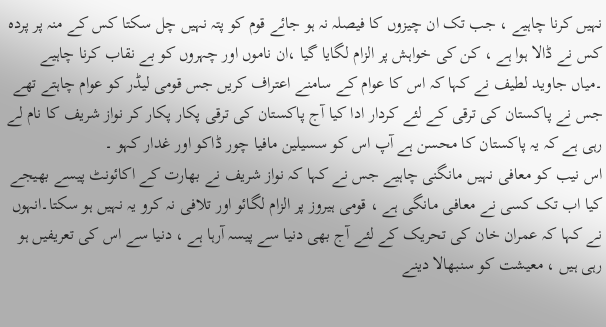نہیں کرنا چاہیے ، جب تک ان چیزوں کا فیصلہ نہ ہو جائے قوم کو پتہ نہیں چل سکتا کس کے منہ پر پردہ کس نے ڈالا ہوا ہے ، کن کی خواہش پر الزام لگایا گیا ،ان ناموں اور چہروں کو بے نقاب کرنا چاہیے ۔میاں جاوید لطیف نے کہا کہ اس کا عوام کے سامنے اعتراف کریں جس قومی لیڈر کو عوام چاہتے تھے جس نے پاکستان کی ترقی کے لئے کردار ادا کیا آج پاکستان کی ترقی پکار پکار کر نواز شریف کا نام لے رہی ہے کہ یہ پاکستان کا محسن ہے آپ اس کو سسیلین مافیا چور ڈاکو اور غدار کہو ۔
اس نیب کو معافی نہیں مانگنی چاہیے جس نے کہا کہ نواز شریف نے بھارت کے اکائونٹ پیسے بھیجے کیا اب تک کسی نے معافی مانگی ہے ، قومی ہیروز پر الزام لگائو اور تلافی نہ کرو یہ نہیں ہو سکتا۔انہوں نے کہا کہ عمران خان کی تحریک کے لئے آج بھی دنیا سے پیسہ آرہا ہے ، دنیا سے اس کی تعریفیں ہو رہی ہیں ، معیشت کو سنبھالا دینے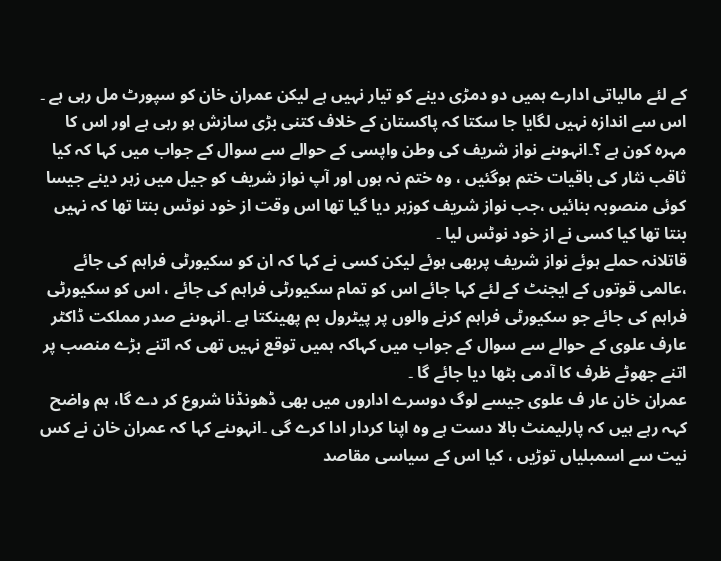کے لئے مالیاتی ادارے ہمیں دو دمڑی دینے کو تیار نہیں ہے لیکن عمران خان کو سپورٹ مل رہی ہے ۔
اس سے اندازہ نہیں لگایا جا سکتا کہ پاکستان کے خلاف کتنی بڑی سازش ہو رہی ہے اور اس کا مہرہ کون ہے ؟۔انہوںنے نواز شریف کی وطن واپسی کے حوالے سے سوال کے جواب میں کہا کہ کیا ثاقب نثار کی باقیات ختم ہوگئیں ، وہ ختم نہ ہوں اور آپ نواز شریف کو جیل میں زہر دینے جیسا کوئی منصوبہ بنائیں ،جب نواز شریف کوزہر دیا گیا تھا اس وقت از خود نوٹس بنتا تھا کہ نہیں بنتا تھا کیا کسی نے از خود نوٹس لیا ۔
قاتلانہ حملے ہوئے نواز شریف پربھی ہوئے لیکن کسی نے کہا کہ ان کو سکیورٹی فراہم کی جائے ،عالمی قوتوں کے ایجنٹ کے لئے کہا جائے اس کو تمام سکیورٹی فراہم کی جائے ، اس کو سکیورٹی فراہم کی جائے جو سکیورٹی فراہم کرنے والوں پر پیٹرول بم پھینکتا ہے ۔انہوںنے صدر مملکت ڈاکٹر عارف علوی کے حوالے سے سوال کے جواب میں کہاکہ ہمیں توقع نہیں تھی کہ اتنے بڑے منصب پر اتنے جھوٹے ظرف کا آدمی بٹھا دیا جائے گا ۔
عمران خان عار ف علوی جیسے لوگ دوسرے اداروں میں بھی ڈھونڈنا شروع کر دے گا، ہم واضح کہہ رہے ہیں کہ پارلیمنٹ بالا دست ہے وہ اپنا کردار ادا کرے گی ۔انہوںنے کہا کہ عمران خان نے کس نیت سے اسمبلیاں توڑیں ، کیا اس کے سیاسی مقاصد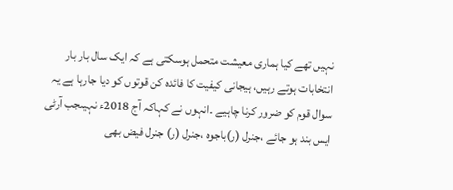نہیں تھے کیا ہماری معیشت متحمل ہوسکتی ہے کہ ایک سال بار بار انتخابات ہوتے رہیں، ہیجانی کیفیت کا فائدہ کن قوتوں کو دیا جارہا ہے یہ سوال قوم کو ضرور کرنا چاہیے ۔انہوں نے کہاکہ آج 2018ء نہیںجب آرٹی ایس بند ہو جائے ،جنرل (ر)باجوہ ،جنرل (ر) جنرل فیض بھی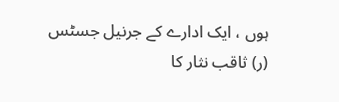ہوں ، ایک ادارے کے جرنیل جسٹس (ر) ثاقب نثار کا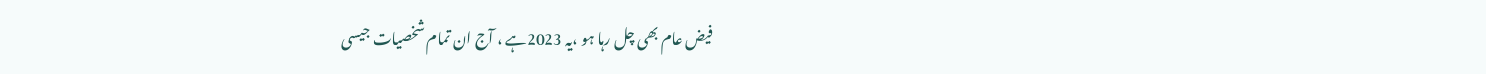فیض عام بھی چل رہا ہو ،یہ 2023ہے ، آج ان تمام شخصیات جیسی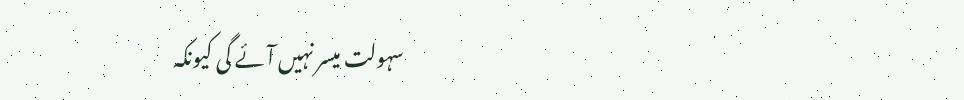سہولت میسر نہیں آئے گی کیونکہ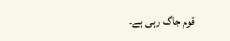قوم جاگ رہی ہے۔